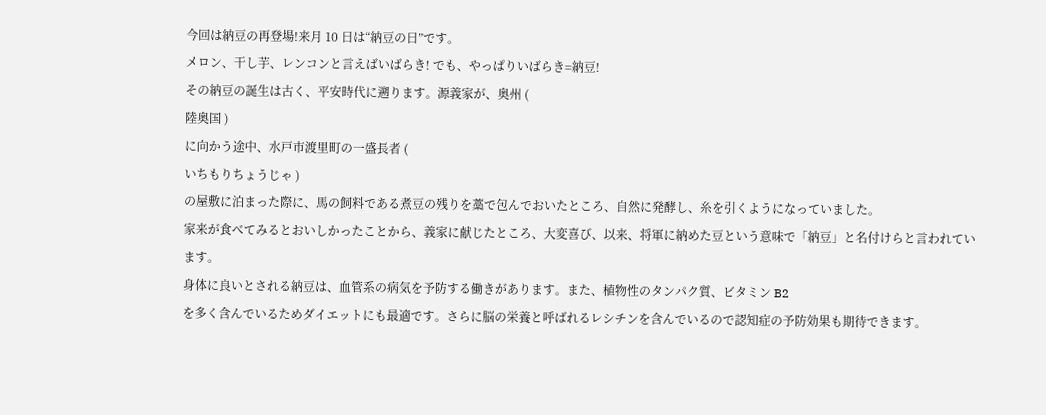今回は納豆の再登場!来月 10 日は“納豆の日”です。
メロン、干し芋、レンコンと言えばいばらき! でも、やっぱりいばらき=納豆!
その納豆の誕生は古く、平安時代に遡ります。源義家が、奥州 (
陸奥国 )
に向かう途中、水戸市渡里町の一盛長者 (
いちもりちょうじゃ )
の屋敷に泊まった際に、馬の飼料である煮豆の残りを藁で包んでおいたところ、自然に発酵し、糸を引くようになっていました。
家来が食べてみるとおいしかったことから、義家に献じたところ、大変喜び、以来、将軍に納めた豆という意味で「納豆」と名付けらと言われています。
身体に良いとされる納豆は、血管系の病気を予防する働きがあります。また、植物性のタンパク質、ビタミン B2
を多く含んでいるためダイエットにも最適です。さらに脳の栄養と呼ばれるレシチンを含んでいるので認知症の予防効果も期待できます。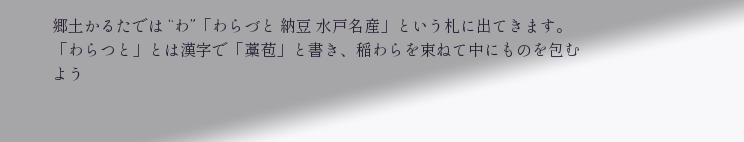郷土かるたでは “わ”「わらづと 納豆 水戸名産」という札に出てきます。
「わらつと」とは漢字で「藁苞」と書き、稲わらを束ねて中にものを包むよう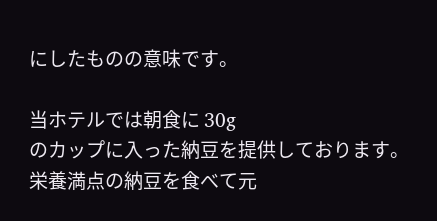にしたものの意味です。

当ホテルでは朝食に 30g
のカップに入った納豆を提供しております。
栄養満点の納豆を食べて元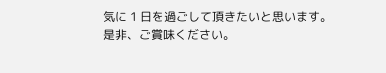気に 1 日を過ごして頂きたいと思います。
是非、ご賞味ください。